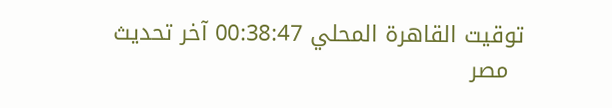توقيت القاهرة المحلي 00:38:47 آخر تحديث
  مصر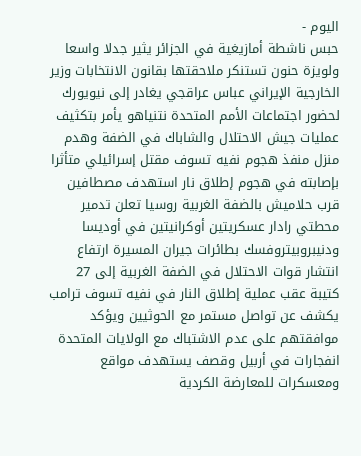اليوم -
حبس ناشطة أمازيغية في الجزائر يثير جدلا واسعا ولويزة حنون تستنكر ملاحقتها بقانون الانتخابات وزير الخارجية الإيراني عباس عراقجي يغادر إلى نيويورك لحضور اجتماعات الأمم المتحدة نتنياهو يأمر بتكثيف عمليات جيش الاحتلال والشاباك في الضفة وهدم منزل منفذ هجوم نفيه تسوف مقتل إسرائيلي متأثرا بإصابته في هجوم إطلاق نار استهدف مصطافين قرب حلاميش بالضفة الغربية روسيا تعلن تدمير محطتي رادار عسكريتين أوكرانيتين في أوديسا ودنيبروبيتروفسك بطائرات جيران المسيرة ارتفاع انتشار قوات الاحتلال في الضفة الغربية إلى 27 كتيبة عقب عملية إطلاق النار في نفيه تسوف ترامب يكشف عن تواصل مستمر مع الحوثيين ويؤكد موافقتهم على عدم الاشتباك مع الولايات المتحدة انفجارات في أربيل وقصف يستهدف مواقع ومعسكرات للمعارضة الكردية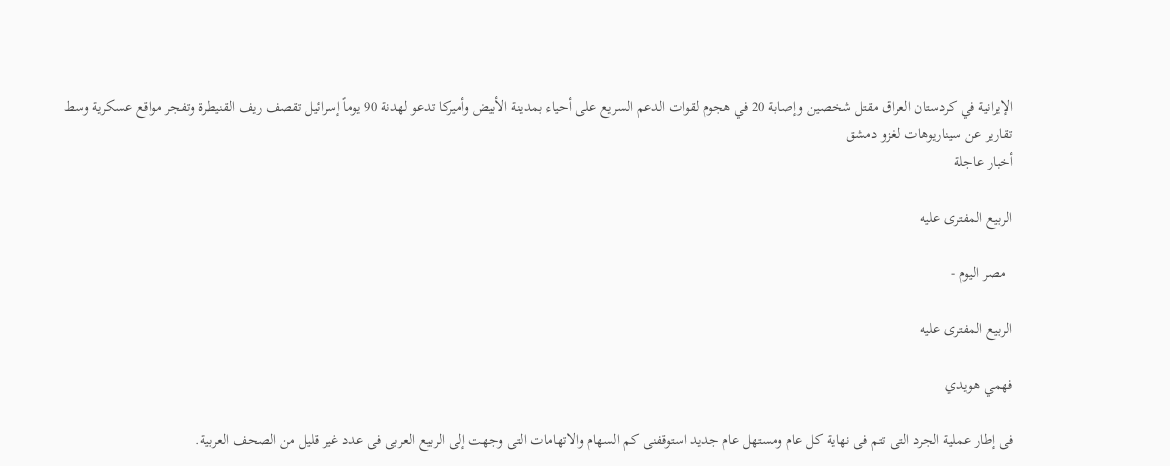الإيرانية في كردستان العراق مقتل شخصين وإصابة 20 في هجوم لقوات الدعم السريع على أحياء بمدينة الأبيض وأميركا تدعو لهدنة 90 يوماً إسرائيل تقصف ريف القنيطرة وتفجر مواقع عسكرية وسط تقارير عن سيناريوهات لغزو دمشق
أخبار عاجلة

الربيع المفترى عليه

  مصر اليوم -

الربيع المفترى عليه

فهمي هويدي

فى إطار عملية الجرد التى تتم فى نهاية كل عام ومستهل عام جديد استوقفنى كم السهام والاتهامات التى وجهت إلى الربيع العربى فى عدد غير قليل من الصحف العربية.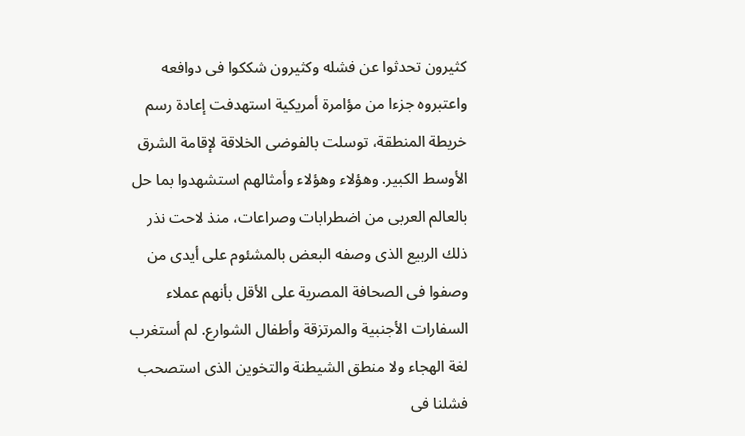كثيرون تحدثوا عن فشله وكثيرون شككوا فى دوافعه واعتبروه جزءا من مؤامرة أمريكية استهدفت إعادة رسم خريطة المنطقة، توسلت بالفوضى الخلاقة لإقامة الشرق الأوسط الكبير. وهؤلاء وهؤلاء وأمثالهم استشهدوا بما حل بالعالم العربى من اضطرابات وصراعات، منذ لاحت نذر ذلك الربيع الذى وصفه البعض بالمشئوم على أيدى من وصفوا فى الصحافة المصرية على الأقل بأنهم عملاء السفارات الأجنبية والمرتزقة وأطفال الشوارع. لم أستغرب لغة الهجاء ولا منطق الشيطنة والتخوين الذى استصحب فشلنا فى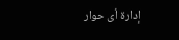إدارة أى حوار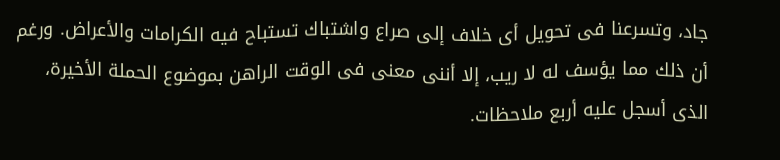جاد، وتسرعنا فى تحويل أى خلاف إلى صراع واشتباك تستباح فيه الكرامات والأعراض. ورغم أن ذلك مما يؤسف له لا ريب، إلا أننى معنى فى الوقت الراهن بموضوع الحملة الأخيرة، الذى أسجل عليه أربع ملاحظات.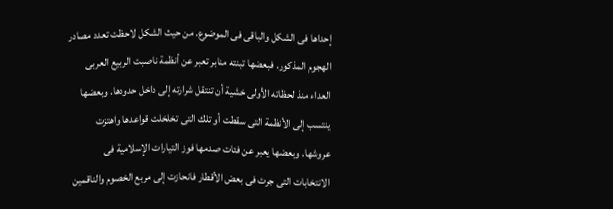إحداها فى الشكل والباقى فى الموضوع. من حيث الشكل لاحظت تعدد مصادر الهجوم المذكور. فبعضها تبنته منابر تعبر عن أنظمة ناصبت الربيع العربى العداء منذ لحظاته الأولى خشية أن تنتقل شرارته إلى داخل حدودها. وبعضها ينتسب إلى الأنظمة التى سقطت أو تلك التى تخلخلت قواعدها واهتزت عروشها. وبعضها يعبر عن فئات صدمها فوز التيارات الإسلامية فى الانتخابات التى جرت فى بعض الأقطار فانحازت إلى مربع الخصوم والناقمين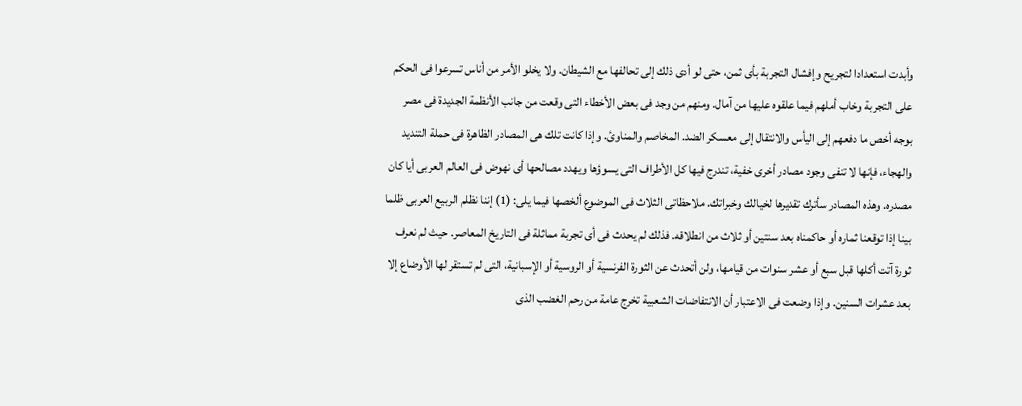وأبدت استعدادا لتجريح وإفشال التجربة بأى ثمن، حتى لو أدى ذلك إلى تحالفها مع الشيطان. ولا يخلو الأمر من أناس تسرعوا فى الحكم على التجربة وخاب أملهم فيما علقوه عليها من آمال. ومنهم من وجد فى بعض الأخطاء التى وقعت من جانب الأنظمة الجديدة فى مصر بوجه أخص ما دفعهم إلى اليأس والانتقال إلى معسكر الضد. المخاصم والمناوئ. وإذا كانت تلك هى المصادر الظاهرة فى حملة التنديد والهجاء، فإنها لا تنفى وجود مصادر أخرى خفية، تندرج فيها كل الأطراف التى يسوؤها ويهدد مصالحها أى نهوض فى العالم العربى أيا كان مصدره. وهذه المصادر سأترك تقديرها لخيالك وخبراتك. ملاحظاتى الثلاث فى الموضوع ألخصها فيما يلى: (1) إننا نظلم الربيع العربى ظلما بينا إذا توقعنا ثماره أو حاكمناه بعد سنتين أو ثلاث من انطلاقه. فذلك لم يحدث فى أى تجربة مماثلة فى التاريخ المعاصر. حيث لم نعرف ثورة آتت أكلها قبل سبع أو عشر سنوات من قيامها، ولن أتحدث عن الثورة الفرنسية أو الروسية أو الإسبانية، التى لم تستقر لها الأوضاع إلا بعد عشرات السنين. وإذا وضعت فى الاعتبار أن الانتفاضات الشعبية تخرج عامة من رحم الغضب الذى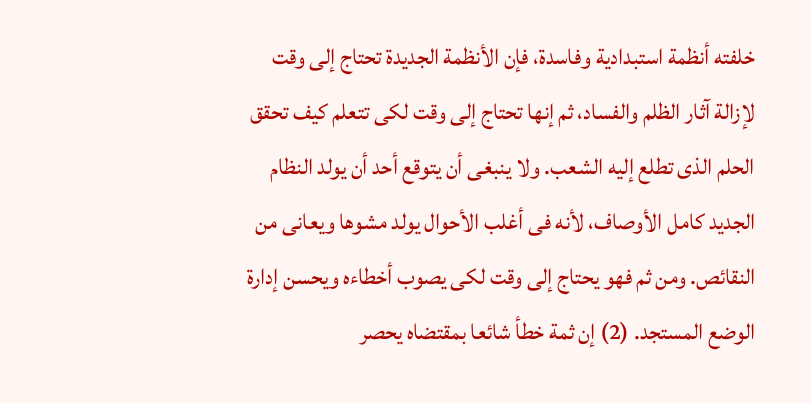خلفته أنظمة استبدادية وفاسدة، فإن الأنظمة الجديدة تحتاج إلى وقت لإزالة آثار الظلم والفساد، ثم إنها تحتاج إلى وقت لكى تتعلم كيف تحقق الحلم الذى تطلع إليه الشعب. ولا ينبغى أن يتوقع أحد أن يولد النظام الجديد كامل الأوصاف، لأنه فى أغلب الأحوال يولد مشوها ويعانى من النقائص. ومن ثم فهو يحتاج إلى وقت لكى يصوب أخطاءه ويحسن إدارة الوضع المستجد. (2) إن ثمة خطأ شائعا بمقتضاه يحصر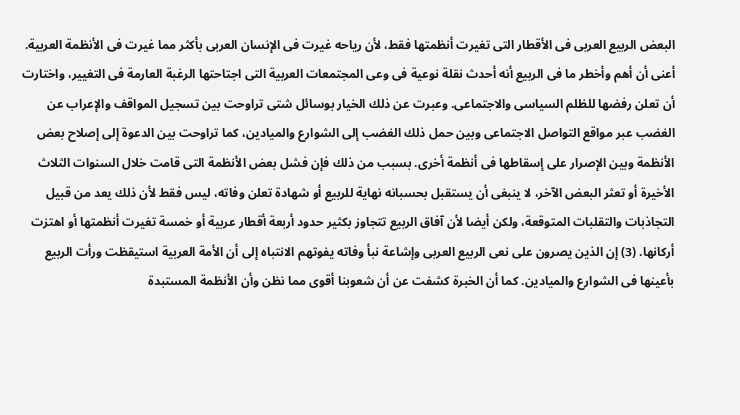البعض الربيع العربى فى الأقطار التى تغيرت أنظمتها فقط، لأن رياحه غيرت فى الإنسان العربى بأكثر مما غيرت فى الأنظمة العربية. أعنى أن أهم وأخطر ما فى الربيع أنه أحدث نقلة نوعية فى وعى المجتمعات العربية التى اجتاحتها الرغبة العارمة فى التغيير، واختارت أن تعلن رفضها للظلم السياسى والاجتماعى. وعبرت عن ذلك الخيار بوسائل شتى تراوحت بين تسجيل المواقف والإعراب عن الغضب عبر مواقع التواصل الاجتماعى وبين حمل ذلك الغضب إلى الشوارع والميادين، كما تراوحت بين الدعوة إلى إصلاح بعض الأنظمة وبين الإصرار على إسقاطها فى أنظمة أخرى. بسبب من ذلك فإن فشل بعض الأنظمة التى قامت خلال السنوات الثلاث الأخيرة أو تعثر البعض الآخر، لا ينبغى أن يستقبل بحسبانه نهاية للربيع أو شهادة تعلن وفاته، ليس فقط لأن ذلك يعد من قبيل التجاذبات والتقلبات المتوقعة، ولكن أيضا لأن آفاق الربيع تتجاوز بكثير حدود أربعة أقطار عربية أو خمسة تغيرت أنظمتها أو اهتزت أركانها. (3) إن الذين يصرون على نعى الربيع العربى وإشاعة نبأ وفاته يفوتهم الانتباه إلى أن الأمة العربية استيقظت ورأت الربيع بأعينها فى الشوارع والميادين. كما أن الخبرة كشفت عن أن شعوبنا أقوى مما نظن وأن الأنظمة المستبدة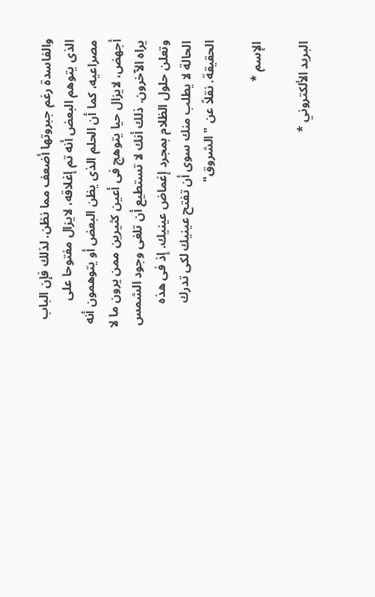والفاسدة رغم جبروتها أضعف مما نظن. لذلك فإن الباب الذى يتوهم البعض أنه تم إغلاقه، لايزال مفتوحا على مصراعيه، كما أن الحلم الذى يظن البعض أو يتوهمون أنه أجهض، لايزال حيا يتوهج فى أعين كثيرين ممن يرون ما لا يراه الآخرون. ذلك أنك لا تستطيع أن تلغى وجود الشمس وتعلن حلول الظلام بمجرد إغماض عينيك. إذ فى هذه الحالة لا يطلب منك سوى أن تفتح عينيك لكى تدرك الحقيقة. نقلاً عن "الشروق"

الإسم *

البريد الألكتروني *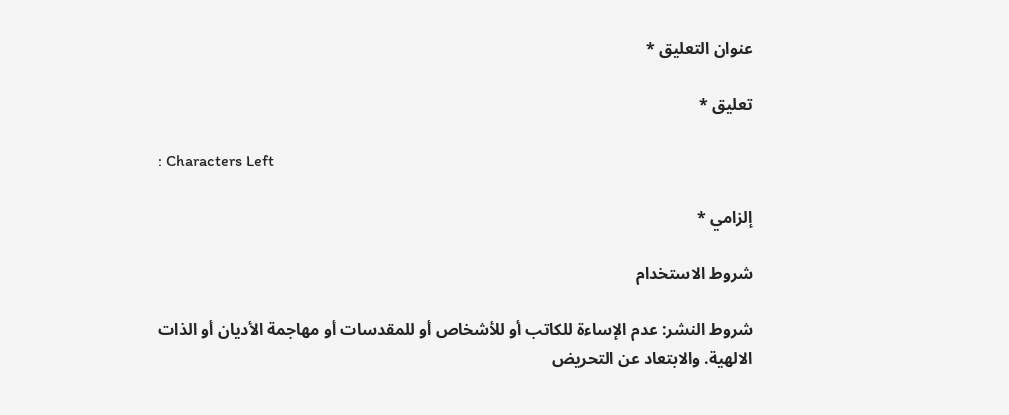عنوان التعليق *

تعليق *

: Characters Left

إلزامي *

شروط الاستخدام

شروط النشر: عدم الإساءة للكاتب أو للأشخاص أو للمقدسات أو مهاجمة الأديان أو الذات الالهية. والابتعاد عن التحريض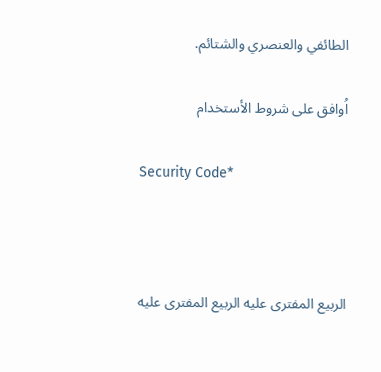الطائفي والعنصري والشتائم.

اُوافق على شروط الأستخدام

Security Code*



الربيع المفترى عليه الربيع المفترى عليه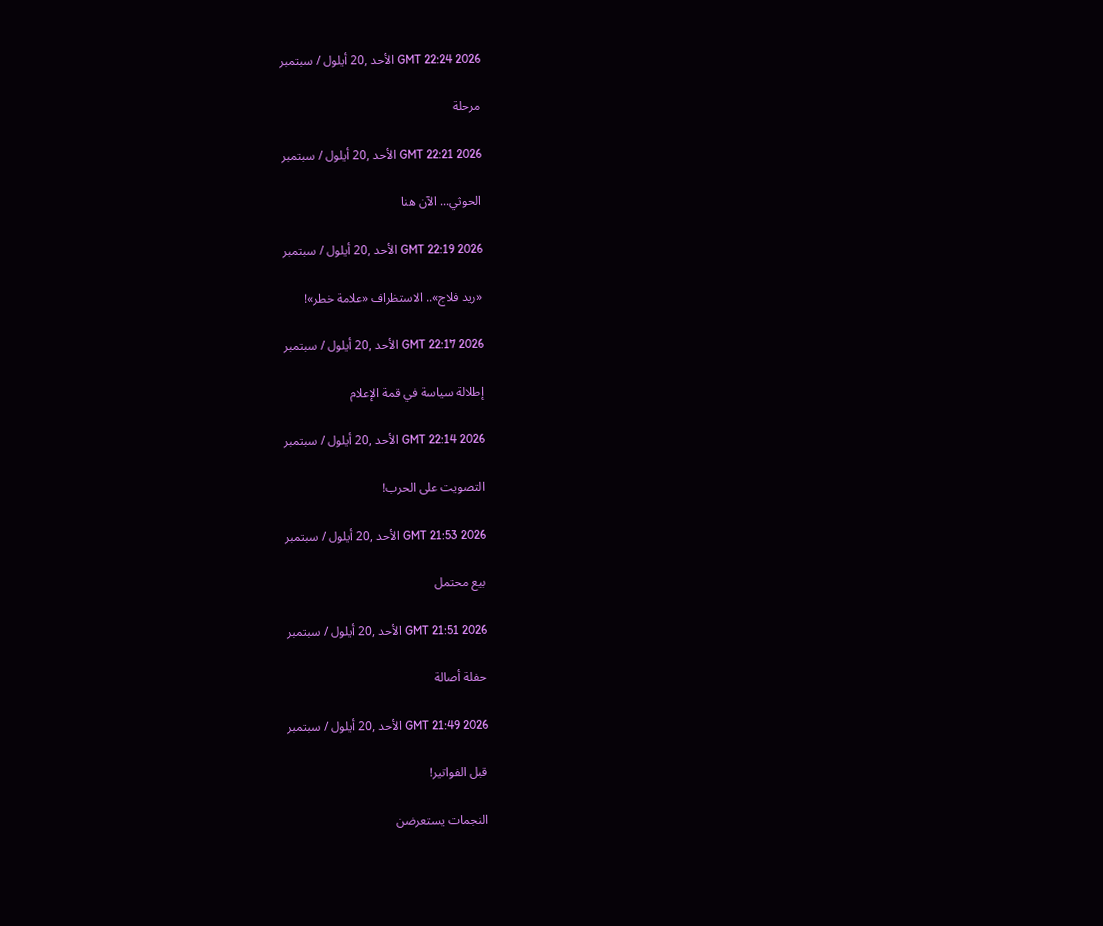GMT 22:24 2026 الأحد ,20 أيلول / سبتمبر

مرحلة

GMT 22:21 2026 الأحد ,20 أيلول / سبتمبر

الحوثي... الآن هنا

GMT 22:19 2026 الأحد ,20 أيلول / سبتمبر

«ريد فلاج».. الاستظراف «علامة خطر»!

GMT 22:17 2026 الأحد ,20 أيلول / سبتمبر

إطلالة سياسة في قمة الإعلام

GMT 22:14 2026 الأحد ,20 أيلول / سبتمبر

التصويت على الحرب!

GMT 21:53 2026 الأحد ,20 أيلول / سبتمبر

بيع محتمل

GMT 21:51 2026 الأحد ,20 أيلول / سبتمبر

حفلة أصالة

GMT 21:49 2026 الأحد ,20 أيلول / سبتمبر

قبل الفواتير!

النجمات يستعرضن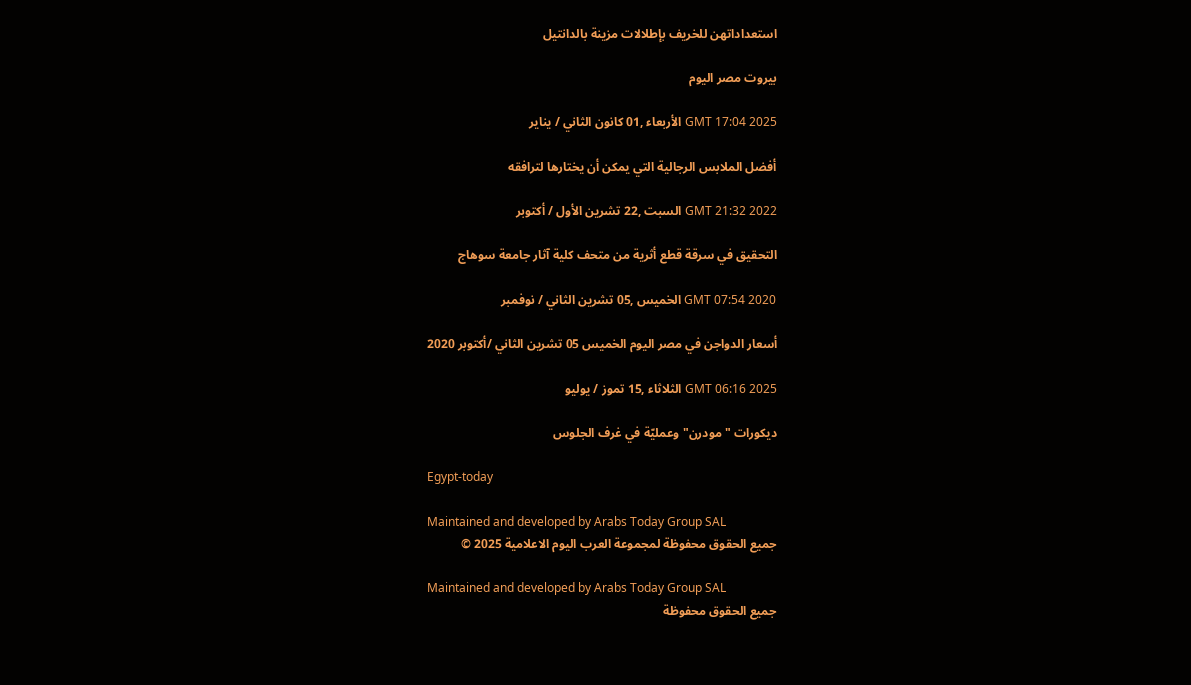استعداداتهن للخريف بإطلالات مزينة بالدانتيل

بيروت مصر اليوم

GMT 17:04 2025 الأربعاء ,01 كانون الثاني / يناير

أفضل الملابس الرجالية التي يمكن أن يختارها لترافقه

GMT 21:32 2022 السبت ,22 تشرين الأول / أكتوبر

التحقيق في سرقة قطع أثرية من متحف كلية آثار جامعة سوهاج

GMT 07:54 2020 الخميس ,05 تشرين الثاني / نوفمبر

أسعار الدواجن في مصر اليوم الخميس 05 تشرين الثاني /أكتوبر 2020

GMT 06:16 2025 الثلاثاء ,15 تموز / يوليو

ديكورات "مودرن" وعمليّة في غرف الجلوس

Egypt-today

Maintained and developed by Arabs Today Group SAL
جميع الحقوق محفوظة لمجموعة العرب اليوم الاعلامية 2025 ©

Maintained and developed by Arabs Today Group SAL
جميع الحقوق محفوظة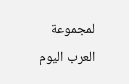لمجموعة العرب اليوم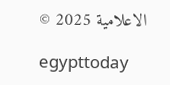الاعلامية 2025 ©

egypttoday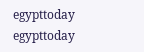egypttoday egypttoday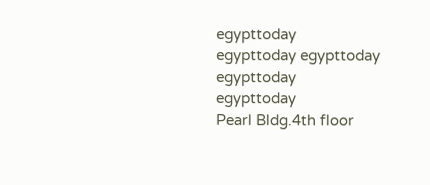egypttoday
egypttoday egypttoday egypttoday
egypttoday
Pearl Bldg.4th floor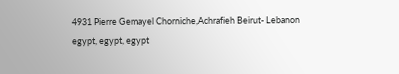4931 Pierre Gemayel Chorniche,Achrafieh Beirut- Lebanon
egypt, egypt, egypt